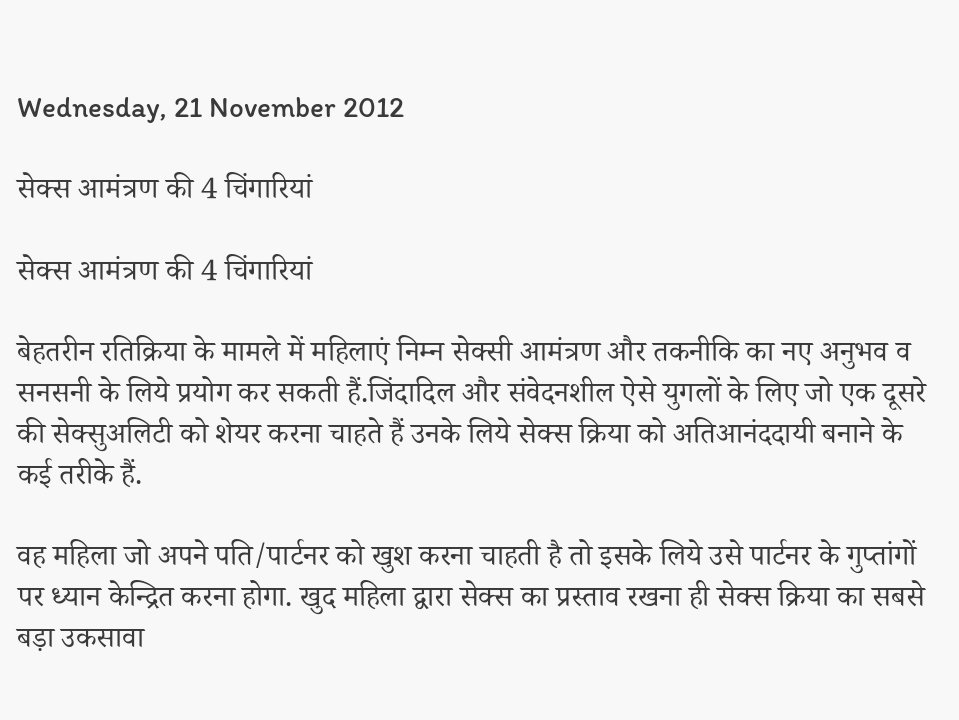Wednesday, 21 November 2012

सेक्स आमंत्रण की 4 चिंगारियां

सेक्स आमंत्रण की 4 चिंगारियां

बेहतरीन रतिक्रिया के मामले में महिलाएं निम्न सेक्सी आमंत्रण और तकनीकि का नए अनुभव व सनसनी के लिये प्रयोग कर सकती हैं.जिंदादिल और संवेदनशील ऐसे युगलों के लिए जो एक दूसरे की सेक्सुअलिटी को शेयर करना चाहते हैं उनके लिये सेक्स क्रिया को अतिआनंददायी बनाने के कई तरीके हैं.

वह महिला जो अपने पति/पार्टनर को खुश करना चाहती है तो इसके लिये उसे पार्टनर के गुप्तांगों पर ध्यान केन्द्रित करना होगा. खुद महिला द्वारा सेक्स का प्रस्ताव रखना ही सेक्स क्रिया का सबसे बड़ा उकसावा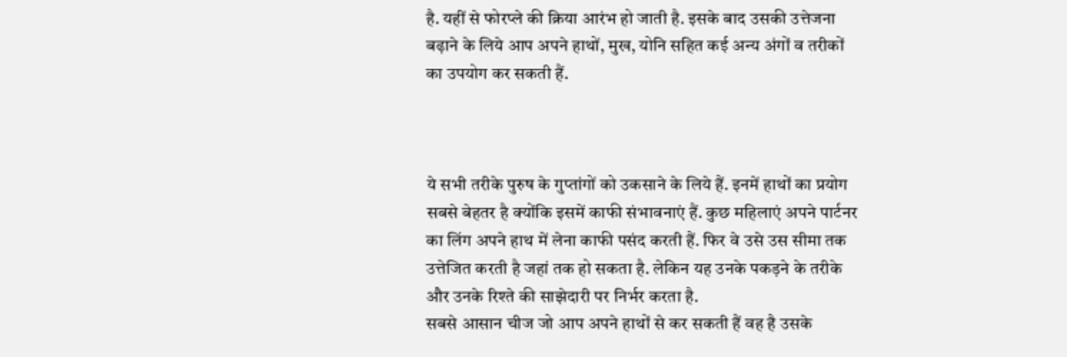है. यहीं से फोरप्ले की क्रिया आरंभ हो जाती है. इसके बाद उसकी उत्तेजना बढ़ाने के लिये आप अपने हाथों, मुख, योनि सहित कई अन्य अंगों व तरीकों का उपयोग कर सकती हैं.



ये सभी तरीके पुरुष के गुप्तांगों को उकसाने के लिये हैं. इनमें हाथों का प्रयोग सबसे बेहतर है क्योंकि इसमें काफी संभावनाएं हैं. कुछ महिलाएं अपने पार्टनर का लिंग अपने हाथ में लेना काफी पसंद करती हैं. फिर वे उसे उस सीमा तक उत्तेजित करती है जहां तक हो सकता है. लेकिन यह उनके पकड़ने के तरीके और उनके रिश्ते की साझेदारी पर निर्भर करता है.
सबसे आसान चीज जो आप अपने हाथों से कर सकती हैं वह है उसके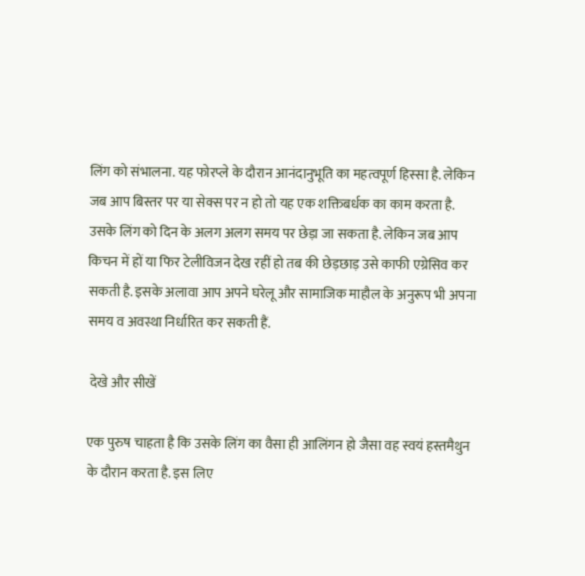लिंग को संभालना. यह फोरप्ले के दौरान आनंदानुभूति का महत्वपूर्ण हिस्सा है. लेकिन जब आप बिस्तर पर या सेक्स पर न हो तो यह एक शक्तिबर्धक का काम करता है. उसके लिंग को दिन के अलग अलग समय पर छेड़ा जा सकता है. लेकिन जब आप किचन में हों या फिर टेलीविजन देख रहीं हो तब की छेड़छाड़ उसे काफी एग्रेसिव कर सकती है. इसके अलावा आप अपने घरेलू और सामाजिक माहौल के अनुरूप भी अपना समय व अवस्था निर्धारित कर सकती हैं.

 देखे और सीखें

एक पुरुष चाहता है कि उसके लिंग का वैसा ही आलिंगन हो जैसा वह स्वयं हस्तमैथुन के दौरान करता है. इस लिए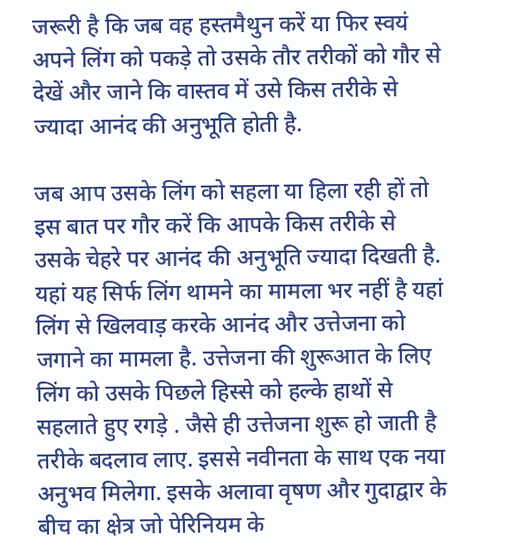जरूरी है कि जब वह हस्तमैथुन करें या फिर स्वयं अपने लिंग को पकड़े तो उसके तौर तरीकों को गौर से देखें और जाने कि वास्तव में उसे किस तरीके से ज्यादा आनंद की अनुभूति होती है.

जब आप उसके लिंग को सहला या हिला रही हों तो इस बात पर गौर करें कि आपके किस तरीके से उसके चेहरे पर आनंद की अनुभूति ज्यादा दिखती है. यहां यह सिर्फ लिंग थामने का मामला भर नहीं है यहां लिंग से खिलवाड़ करके आनंद और उत्तेजना को जगाने का मामला है. उत्तेजना की शुरूआत के लिए लिंग को उसके पिछले हिस्से को हल्के हाथों से सहलाते हुए रगड़े . जैसे ही उत्तेजना शुरू हो जाती है तरीके बदलाव लाए. इससे नवीनता के साथ एक नया अनुभव मिलेगा. इसके अलावा वृषण और गुदाद्वार के बीच का क्षेत्र जो पेरिनियम के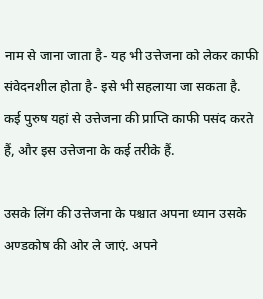नाम से जाना जाता है- यह भी उत्तेजना को लेकर काफी संवेदनशील होता है- इसे भी सहलाया जा सकता है. कई पुरुष यहां से उत्तेजना की प्राप्ति काफी पसंद करते हैं, और इस उत्तेजना के कई तरीके हैं.

उसके लिंग की उत्तेजना के पश्चात अपना ध्यान उसके अण्डकोष की ओर ले जाएं. अपने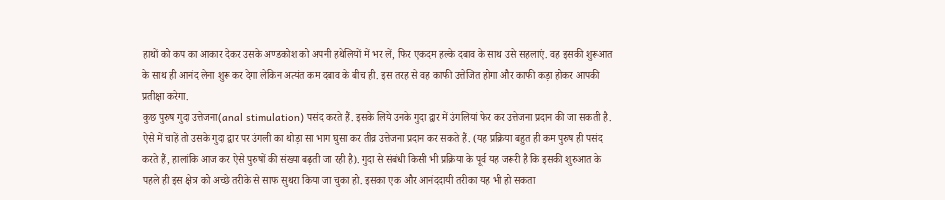हाथों को कप का आकार देकर उसके अण्डकोश को अपनी हथेलियों में भर लें, फिर एकदम हल्के दबाव के साथ उसे सहलाएं. वह इसकी शुरूआत के साथ ही आनंद लेना शुरू कर देगा लेकिन अत्यंत कम दबाव के बीच ही. इस तरह से वह काफी उत्तेजित होगा और काफी कड़ा होकर आपकी प्रतीक्षा करेगा.
कुछ पुरुष गुदा उत्तेजना(anal stimulation) पसंद करते हैं. इसके लिये उनके गुदा द्वार में उंगलियां फेर कर उत्तेजना प्रदान की जा सकती है. ऐसे में चाहें तो उसके गुदा द्वार पर उंगली का थोड़ा सा भाग घुसा कर तीव्र उत्तेजना प्रदान कर सकते हैं. (यह प्रक्रिया बहुत ही कम पुरुष ही पसंद करते हैं, हालांकि आज कर ऐसे पुरुषों की संख्या बढ़ती जा रही है). गुदा से संबंधी किसी भी प्रक्रिया के पूर्व यह जरूरी है कि इसकी शुरुआत के पहले ही इस क्षेत्र को अच्छे तरीके से साफ सुथरा किया जा चुका हो. इसका एक और आनंददायी तरीका यह भी हो सकता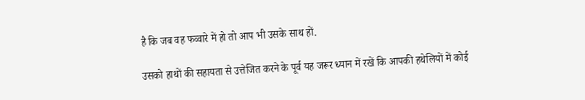है कि जब वह फव्वारे में हो तो आप भी उसके साथ हों.

उसको हाथों की सहायता से उत्तेजित करने के पूर्व यह जरूर ध्यान में रखें कि आपकी हथेलियों में कोई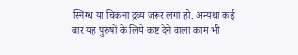स्निग्ध या चिकना द्रव्य जरूर लगा हो. अन्यथा कई बार यह पुरुषों के लिये कष्ट देने वाला काम भी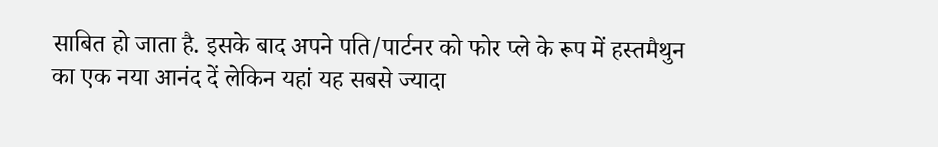साबित हो जाता है. इसके बाद अपने पति/पार्टनर को फोर प्ले के रूप में हस्तमैथुन का एक नया आनंद दें लेकिन यहां यह सबसे ज्यादा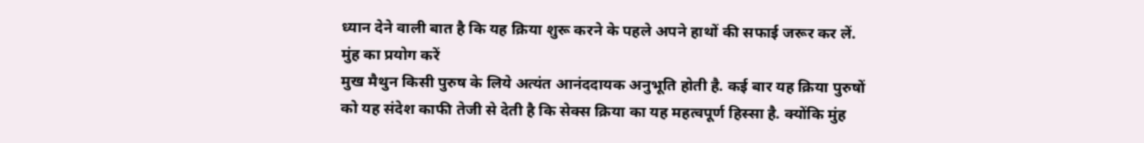ध्यान देने वाली बात है कि यह क्रिया शुरू करने के पहले अपने हाथों की सफाई जरूर कर लें.
मुंह का प्रयोग करें
मुख मैथुन किसी पुरुष के लिये अत्यंत आनंददायक अनुभूति होती है. कई बार यह क्रिया पुरुषों को यह संदेश काफी तेजी से देती है कि सेक्स क्रिया का यह महत्वपूर्ण हिस्सा है. क्योंकि मुंह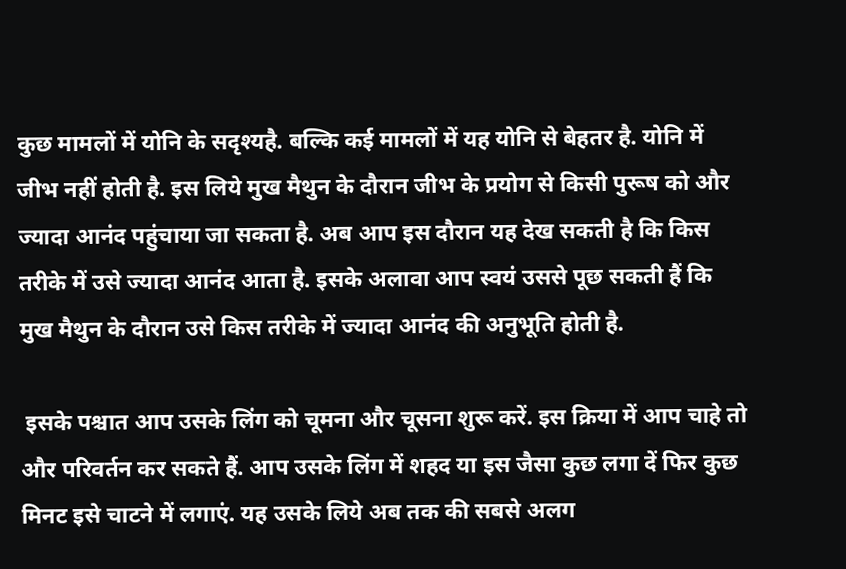कुछ मामलों में योनि के सदृश्यहै. बल्कि कई मामलों में यह योनि से बेहतर है. योनि में जीभ नहीं होती है. इस लिये मुख मैथुन के दौरान जीभ के प्रयोग से किसी पुरूष को और ज्यादा आनंद पहुंचाया जा सकता है. अब आप इस दौरान यह देख सकती है कि किस तरीके में उसे ज्यादा आनंद आता है. इसके अलावा आप स्वयं उससे पूछ सकती हैं कि मुख मैथुन के दौरान उसे किस तरीके में ज्यादा आनंद की अनुभूति होती है.

 इसके पश्चात आप उसके लिंग को चूमना और चूसना शुरू करें. इस क्रिया में आप चाहे तो और परिवर्तन कर सकते हैं. आप उसके लिंग में शहद या इस जैसा कुछ लगा दें फिर कुछ मिनट इसे चाटने में लगाएं. यह उसके लिये अब तक की सबसे अलग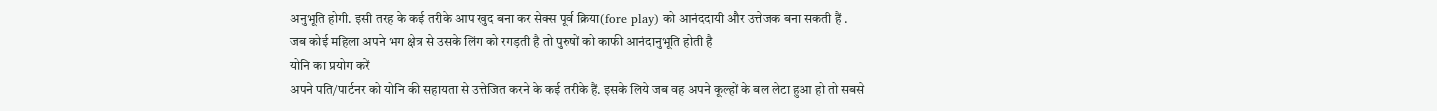अनुभूति होगी. इसी तरह के कई तरीके आप खुद बना कर सेक्स पूर्व क्रिया(fore play) को आनंददायी और उत्तेजक बना सकती हैं .
जब कोई महिला अपने भग क्षेत्र से उसके लिंग को रगड़ती है तो पुरुषों को काफी आनंदानुभूति होती है
योनि का प्रयोग करें
अपने पति/पार्टनर को योनि की सहायता से उत्तेजित करने के कई तरीके हैं. इसके लिये जब वह अपने कूल्हों के बल लेटा हुआ हो तो सबसे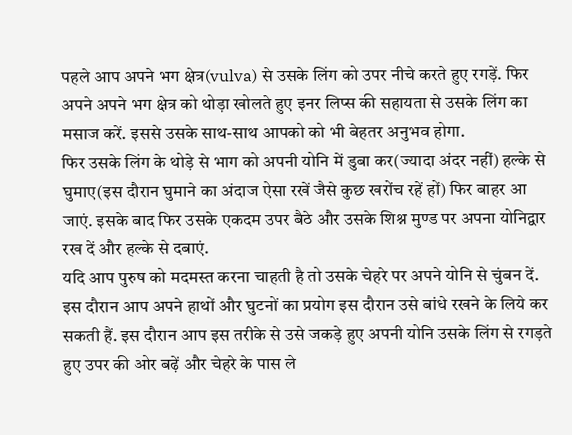पहले आप अपने भग क्षेत्र(vulva) से उसके लिंग को उपर नीचे करते हुए रगड़ें. फिर अपने अपने भग क्षेत्र को थोड़ा खोलते हुए इनर लिप्स की सहायता से उसके लिंग का मसाज करें. इससे उसके साथ-साथ आपको को भी बेहतर अनुभव होगा.
फिर उसके लिंग के थोड़े से भाग को अपनी योनि में डुबा कर(ज्यादा अंदर नहीं) हल्के से घुमाए(इस दौरान घुमाने का अंदाज ऐसा रखें जैसे कुछ खरोंच रहें हों) फिर बाहर आ जाएं. इसके बाद फिर उसके एकदम उपर बैठे और उसके शिश्न मुण्ड पर अपना योनिद्वार रख दें और हल्के से दबाएं.
यदि आप पुरुष को मदमस्त करना चाहती है तो उसके चेहरे पर अपने योनि से चुंबन दें. इस दौरान आप अपने हाथों और घुटनों का प्रयोग इस दौरान उसे बांधे रखने के लिये कर सकती हैं. इस दौरान आप इस तरीके से उसे जकड़े हुए अपनी योनि उसके लिंग से रगड़ते हुए उपर की ओर बढ़ें और चेहरे के पास ले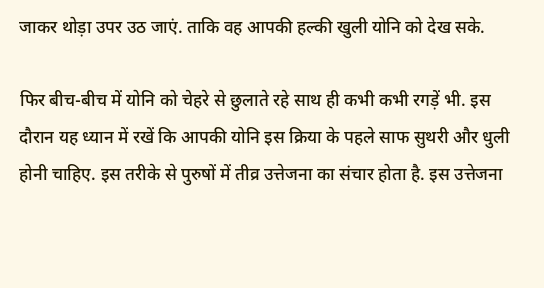जाकर थोड़ा उपर उठ जाएं. ताकि वह आपकी हल्की खुली योनि को देख सके.

फिर बीच-बीच में योनि को चेहरे से छुलाते रहे साथ ही कभी कभी रगड़ें भी. इस दौरान यह ध्यान में रखें कि आपकी योनि इस क्रिया के पहले साफ सुथरी और धुली होनी चाहिए. इस तरीके से पुरुषों में तीव्र उत्तेजना का संचार होता है. इस उत्तेजना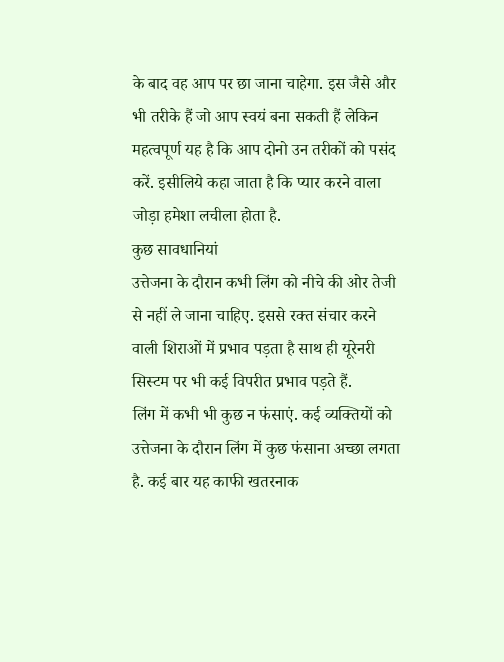के बाद वह आप पर छा जाना चाहेगा. इस जैसे और भी तरीके हैं जो आप स्वयं बना सकती हैं लेकिन महत्वपूर्ण यह है कि आप दोनो उन तरीकों को पसंद करें. इसीलिये कहा जाता है कि प्यार करने वाला जोड़ा हमेशा लचीला होता है.
कुछ सावधानियां
उत्तेजना के दौरान कभी लिंग को नीचे की ओर तेजी से नहीं ले जाना चाहिए. इससे रक्त संचार करने वाली शिराओं में प्रभाव पड़ता है साथ ही यूरेनरी सिस्टम पर भी कई विपरीत प्रभाव पड़ते हैं.
लिंग में कभी भी कुछ न फंसाएं. कई व्यक्तियों को उत्तेजना के दौरान लिंग में कुछ फंसाना अच्छा लगता है. कई बार यह काफी खतरनाक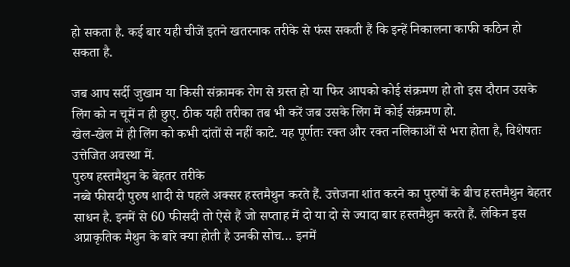हो सकता है. कई बार यही चीजें इतने खतरनाक तरीके से फंस सकती हैं कि इन्हें निकालना काफी कठिन हो सकता है.

जब आप सर्दी जुखाम या किसी संक्रामक रोग से ग्रस्त हो या फिर आपको कोई संक्रमण हो तो इस दौरान उसके लिंग को न चूमें न ही छुए. ठीक यही तरीका तब भी करें जब उसके लिंग में कोई संक्रमण हो.
खेल-खेल में ही लिंग को कभी दांतों से नहीं काटे. यह पूर्णतः रक्त और रक्त नलिकाओं से भरा होता है, विशेषतः उत्तेजित अवस्था में.
पुरुष हस्तमैथुन के बेहतर तरीके
नब्बे फीसदी पुरुष शादी से पहले अक्सर हस्तमैथुन करते हैं. उत्तेजना शांत करने का पुरुषों के बीच हस्तमैथुन बेहतर साधन है. इनमें से 60 फीसदी तो ऐसे हैं जो सप्ताह में दो या दो से ज्यादा बार हस्तमैथुन करते हैं. लेकिन इस अप्राकृतिक मैथुन के बारे क्या होती है उनकी सोच… इनमें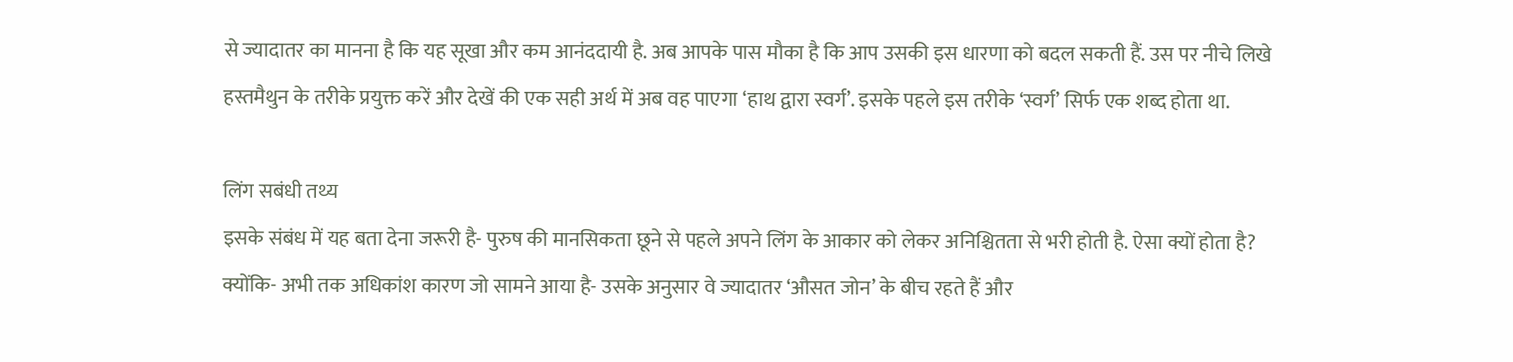से ज्यादातर का मानना है कि यह सूखा और कम आनंददायी है. अब आपके पास मौका है कि आप उसकी इस धारणा को बदल सकती हैं. उस पर नीचे लिखे हस्तमैथुन के तरीके प्रयुक्त करें और देखें की एक सही अर्थ में अब वह पाएगा ‘हाथ द्वारा स्वर्ग’. इसके पहले इस तरीके ‘स्वर्ग’ सिर्फ एक शब्द होता था.

लिंग सबंधी तथ्य
इसके संबंध में यह बता देना जरूरी है- पुरुष की मानसिकता छूने से पहले अपने लिंग के आकार को लेकर अनिश्चितता से भरी होती है. ऐसा क्यों होता है? क्योंकि- अभी तक अधिकांश कारण जो सामने आया है- उसके अनुसार वे ज्यादातर ‘औसत जोन’ के बीच रहते हैं और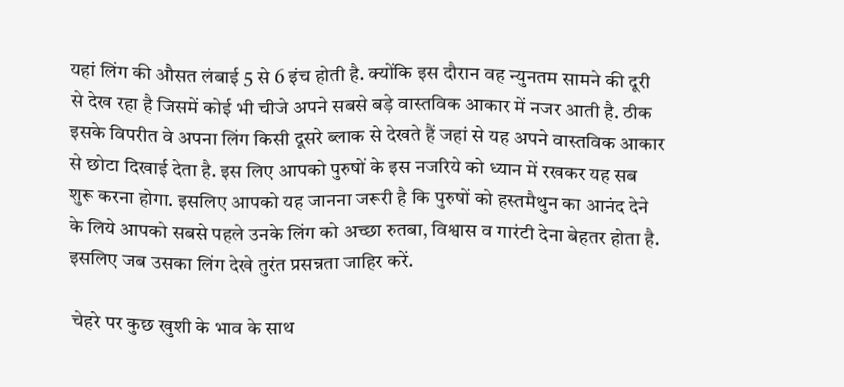यहां लिंग की औसत लंबाई 5 से 6 इंच होती है. क्योंकि इस दौरान वह न्युनतम सामने की दूरी से देख रहा है जिसमें कोई भी चीजे अपने सबसे बड़े वास्तविक आकार में नजर आती है. ठीक इसके विपरीत वे अपना लिंग किसी दूसरे ब्लाक से देखते हैं जहां से यह अपने वास्तविक आकार से छोटा दिखाई देता है. इस लिए आपको पुरुषों के इस नजरिये को ध्यान में रखकर यह सब शुरू करना होगा. इसलिए आपको यह जानना जरूरी है कि पुरुषों को हस्तमैथुन का आनंद देने के लिये आपको सबसे पहले उनके लिंग को अच्छा रुतबा, विश्वास व गारंटी देना बेहतर होता है.
इसलिए जब उसका लिंग देखे तुरंत प्रसन्नता जाहिर करें.

 चेहरे पर कुछ खुशी के भाव के साथ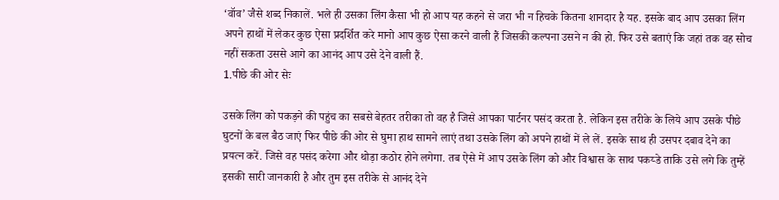‘वॉव’ जैसे शब्द निकालें. भले ही उसका लिंग कैसा भी हो आप यह कहने से जरा भी न हिचके कितना शानदार है यह. इसके बाद आप उसका लिंग अपने हाथों में लेकर कुछ ऐसा प्रदर्शित करे मानो आप कुछ ऐसा करने वाली हैं जिसकी कल्पना उसने न की हो. फिर उसे बताएं कि जहां तक वह सोच नहीं सकता उससे आगे का आनंद आप उसे देने वाली हैं.
1.पीछे की ओर सेः

उसके लिंग को पकड़ने की पहुंच का सबसे बेहतर तरीका तो वह है जिसे आपका पार्टनर पसंद करता है. लेकिन इस तरीके के लिये आप उसके पीछे घुटनों के बल बैठ जाएं फिर पीछे की ओर से घुमा हाथ सामने लाएं तथा उसके लिंग को अपने हाथों में ले लें. इसके साथ ही उसपर दबाव देने का प्रयत्न करें. जिसे वह पसंद करेगा और थोड़ा कठोर होने लगेगा. तब ऐसे में आप उसके लिंग को और विश्वास के साथ पकय्डे ताकि उसे लगे कि तुम्हें इसकी सारी जानकारी है और तुम इस तरीके से आनंद देने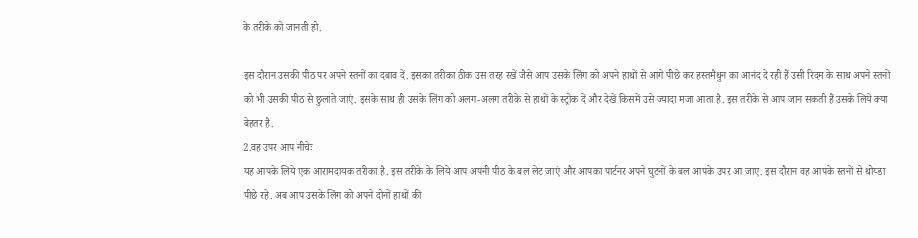के तरीके को जानती हो.

इस दौरान उसकी पीठ पर अपने स्तनों का दबाव दें. इसका तरीका ठीक उस तरह रखें जैसे आप उसके लिंग को अपने हाथों से आगे पीछे कर हस्तमैथुन का आनंद दे रही हैं उसी रिदम के साथ अपने स्तनों को भी उसकी पीठ से छुलाते जाएं. इसके साथ ही उसके लिंग को अलग-अलग तरीके से हाथों के स्ट्रोक दें और देखें किसमें उसे ज्यादा मजा आता है. इस तरीके से आप जान सकती हैं उसके लिये क्या बेहतर है.
2.वह उपर आप नीचेः
यह आपके लिये एक आरामदायक तरीका है. इस तरीके के लिये आप अपनी पीठ के बल लेट जाएं और आपका पार्टनर अपने घुटनों के बल आपके उपर आ जाए. इस दौरान वह आपके स्तनों से थोय्डा पीछे रहे. अब आप उसके लिंग को अपने दोनों हाथों की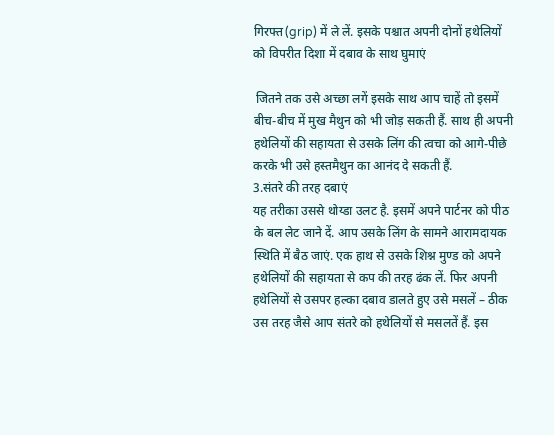गिरफ्त(grip) में ले लें. इसके पश्चात अपनी दोनों हथेलियों को विपरीत दिशा में दबाव के साथ घुमाएं

 जितने तक उसे अच्छा लगें इसके साथ आप चाहें तो इसमें बीच-बीच में मुख मैथुन को भी जोड़ सकती हैं. साथ ही अपनी हथेलियों की सहायता से उसके लिंग की त्वचा को आगे-पीछे करके भी उसे हस्तमैथुन का आनंद दे सकती हैं.
3.संतरे की तरह दबाएं
यह तरीका उससे थोय्डा उलट है. इसमें अपने पार्टनर को पीठ के बल लेट जाने दें. आप उसके लिंग के सामने आरामदायक स्थिति में बैठ जाएं. एक हाथ से उसके शिश्न मुण्ड को अपने हथेलियों की सहायता से कप की तरह ढंक लें. फिर अपनी हथेलियों से उसपर हल्का दबाव डालते हुए उसे मसलें – ठीक उस तरह जैसे आप संतरे को हथेलियों से मसलतें हैं. इस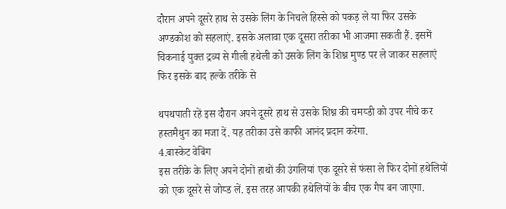दौरान अपने दूसरे हाथ से उसके लिंग के निचले हिस्से को पकड़ ले या फिर उसके अण्डकोश को सहलाएं. इसके अलावा एक दूसरा तरीका भी आजमा सकती हैं. इसमें चिकनाई युक्त द्रव्य से गीली हथेली को उसके लिंग के शिश्न मुण्ड पर ले जाकर सहलाएं फिर इसके बाद हल्के तरीके से

थपथपाती रहें इस दौरान अपने दूसरे हाथ से उसके शिश्न की चमय्डी को उपर नीचे कर हस्तमैथुन का मजा दें. यह तरीका उसे काफी आनंद प्रदान करेगा.
4.बास्केट वेबिंग
इस तरीके के लिए अपने दोनों हाथों की उंगलियां एक दूसरे से फंसा ले फिर दोनों हथेलियों को एक दूसरे से जोय्ड लें. इस तरह आपकी हथेलियों के बीच एक गैप बन जाएगा.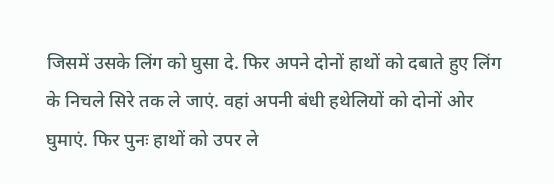जिसमें उसके लिंग को घुसा दे. फिर अपने दोनों हाथों को दबाते हुए लिंग के निचले सिरे तक ले जाएं. वहां अपनी बंधी हथेलियों को दोनों ओर घुमाएं. फिर पुनः हाथों को उपर ले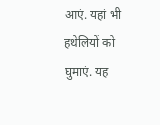आएं. यहां भी हथेलियों को घुमाएं. यह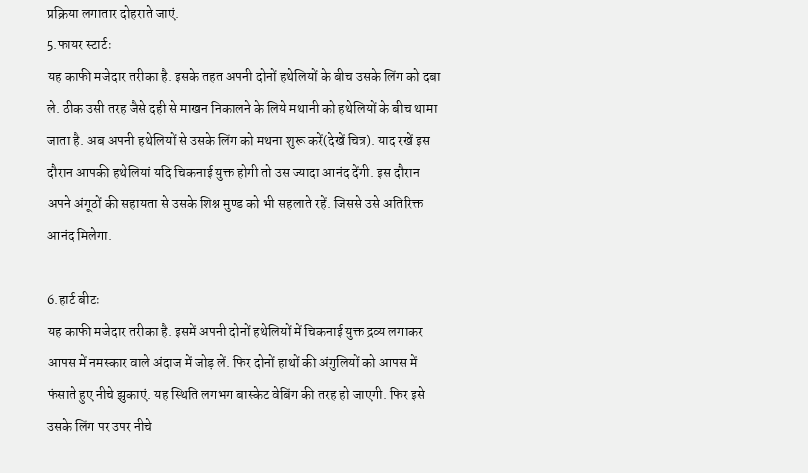प्रक्रिया लगातार दोहराते जाएं.
5.फायर स्टार्टः
यह काफी मजेदार तरीका है. इसके तहत अपनी दोनों हथेलियों के बीच उसके लिंग को दबा ले. ठीक उसी तरह जैसे दही से माखन निकालने के लिये मथानी को हथेलियों के बीच थामा जाता है. अब अपनी हथेलियों से उसके लिंग को मथना शुरू करें(देखें चित्र). याद रखें इस दौरान आपकी हथेलियां यदि चिकनाई युक्त होगी तो उस ज्यादा आनंद देंगी. इस दौरान अपने अंगूठों की सहायता से उसके शिश्न मुण्ड को भी सहलाते रहें. जिससे उसे अतिरिक्त आनंद मिलेगा.

6.हार्ट बीटः
यह काफी मजेदार तरीका है. इसमें अपनी दोनों हथेलियों में चिकनाई युक्त द्रव्य लगाकर आपस में नमस्कार वाले अंदाज में जोड़ लें. फिर दोनों हाथों की अंगुलियों को आपस में फंसाते हुए नीचे झुकाएं. यह स्थिति लगभग बास्केट वेबिंग की तरह हो जाएगी. फिर इसे उसके लिंग पर उपर नीचे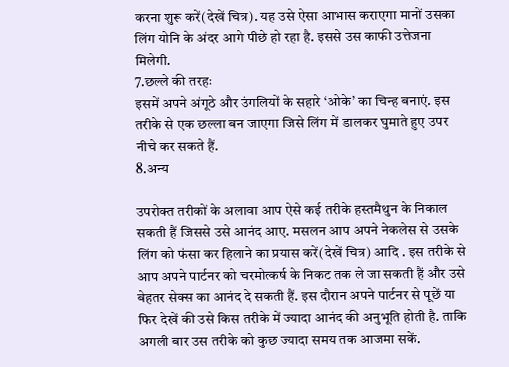करना शुरू करें(देखें चित्र). यह उसे ऐसा आभास कराएगा मानों उसका लिंग योनि के अंदर आगे पीछे हो रहा है. इससे उस काफी उत्तेजना मिलेगी.
7.छल्ले की तरहः
इसमें अपने अंगूठे और उंगलियों के सहारे ‘ओके’ का चिन्ह बनाएं. इस तरीके से एक छल्ला बन जाएगा जिसे लिंग में डालकर घुमाते हुए उपर नीचे कर सकते हैं.
8.अन्य

उपरोक्त तरीकों के अलावा आप ऐसे कई तरीके हस्तमैथुन के निकाल सकती हैं जिससे उसे आनंद आए. मसलन आप अपने नेकलेस से उसके लिंग को फंसा कर हिलाने का प्रयास करें(देखें चित्र) आदि . इस तरीके से आप अपने पार्टनर को चरमोत्कर्ष के निकट तक ले जा सकती हैं और उसे बेहतर सेक्स का आनंद दे सकती हैं. इस दौरान अपने पार्टनर से पूछें या फिर देखें की उसे किस तरीके में ज्यादा आनंद की अनुभूति होती है. ताकि अगली बार उस तरीके को कुछ ज्यादा समय तक आजमा सकें.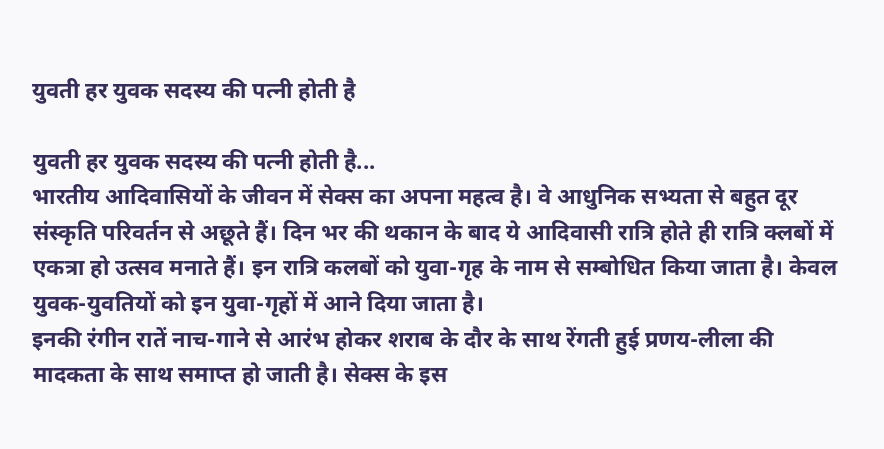युवती हर युवक सदस्य की पत्नी होती है

युवती हर युवक सदस्य की पत्नी होती है...
भारतीय आदिवासियों के जीवन में सेक्स का अपना महत्व है। वे आधुनिक सभ्यता से बहुत दूर संस्कृति परिवर्तन से अछूते हैं। दिन भर की थकान के बाद ये आदिवासी रात्रि होते ही रात्रि क्लबों में एकत्रा हो उत्सव मनाते हैं। इन रात्रि कलबों को युवा-गृह के नाम से सम्बोधित किया जाता है। केवल युवक-युवतियों को इन युवा-गृहों में आने दिया जाता है।
इनकी रंगीन रातें नाच-गाने से आरंभ होकर शराब के दौर के साथ रेंगती हुई प्रणय-लीला की मादकता के साथ समाप्त हो जाती है। सेक्स के इस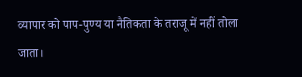व्यापार को पाप-पुण्य या नैतिकता के तराजू में नहीं तोला जाता।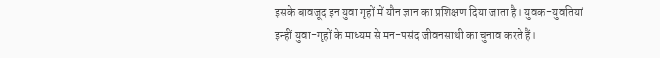इसके बावजूद इन युवा गृहों में यौन ज्ञान का प्रशिक्षण दिया जाता है। युवक-युवतियां इन्हीं युवा-गृहों के माध्यम से मन-पसंद जीवनसाथी का चुनाव करते हैं।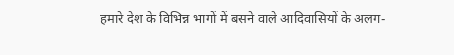हमारे देश के विभिन्न भागों में बसने वाले आदिवासियों के अलग-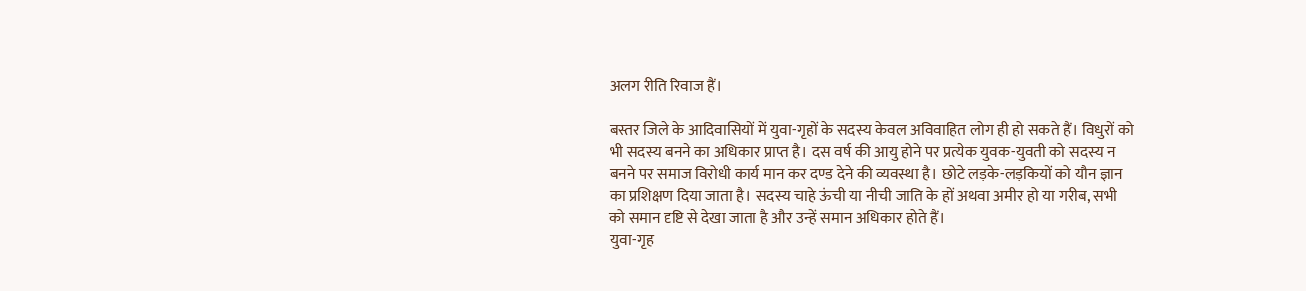अलग रीति रिवाज हैं।

बस्तर जिले के आदिवासियों में युवा-गृहों के सदस्य केवल अविवाहित लोग ही हो सकते हैं। विधुरों को भी सदस्य बनने का अधिकार प्राप्त है। दस वर्ष की आयु होने पर प्रत्येक युवक-युवती को सदस्य न बनने पर समाज विरोधी कार्य मान कर दण्ड देने की व्यवस्था है। छोटे लड़के-लड़कियों को यौन ज्ञान का प्रशिक्षण दिया जाता है। सदस्य चाहे ऊंची या नीची जाति के हों अथवा अमीर हो या गरीब, सभी को समान दृष्टि से देखा जाता है और उन्हें समान अधिकार होते हैं।
युवा-गृह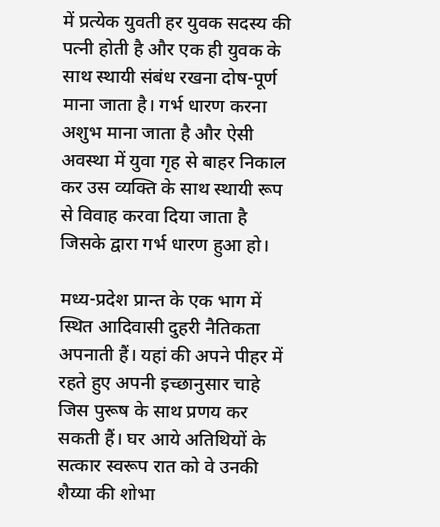में प्रत्येक युवती हर युवक सदस्य की पत्नी होती है और एक ही युवक के साथ स्थायी संबंध रखना दोष-पूर्ण माना जाता है। गर्भ धारण करना अशुभ माना जाता है और ऐसी अवस्था में युवा गृह से बाहर निकाल कर उस व्यक्ति के साथ स्थायी रूप से विवाह करवा दिया जाता है जिसके द्वारा गर्भ धारण हुआ हो।

मध्य-प्रदेश प्रान्त के एक भाग में स्थित आदिवासी दुहरी नैतिकता अपनाती हैं। यहां की अपने पीहर में रहते हुए अपनी इच्छानुसार चाहे जिस पुरूष के साथ प्रणय कर सकती हैं। घर आये अतिथियों के सत्कार स्वरूप रात को वे उनकी शैय्या की शोभा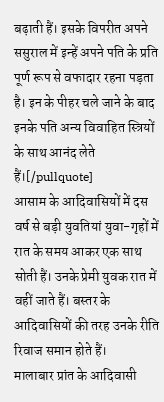बढ़ाती हैं। इसके विपरीत अपने ससुराल में इन्हें अपने पति के प्रति पूर्ण रूप से वफादार रहना पड़ता है। इन के पीहर चले जाने के बाद इनके पति अन्य विवाहित स्त्रियों के साथ आनंद लेते हैं।[/pullquote]
आसाम के आदिवासियों में दस वर्ष से बड़ी युवतियां युवा-गृहों में रात के समय आकर एक साथ सोती हैं। उनके प्रेमी युवक रात में वहीं जाते हैं। बस्तर के आदिवासियों की तरह उनके रीति रिवाज समान होते हैं।
मालाबार प्रांत के आदिवासी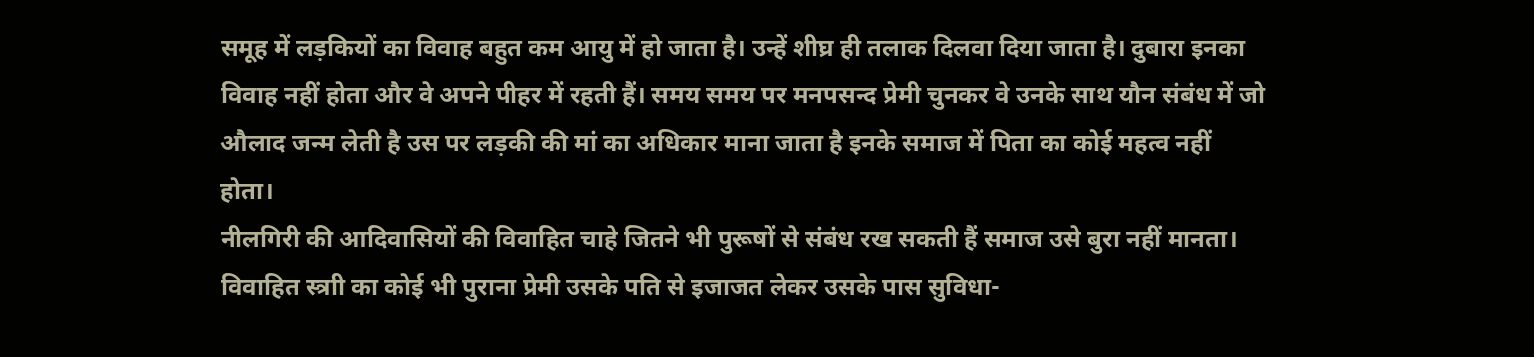समूह में लड़कियों का विवाह बहुत कम आयु में हो जाता है। उन्हें शीघ्र ही तलाक दिलवा दिया जाता है। दुबारा इनका विवाह नहीं होता और वे अपने पीहर में रहती हैं। समय समय पर मनपसन्द प्रेमी चुनकर वे उनके साथ यौन संबंध में जो औलाद जन्म लेती है उस पर लड़की की मां का अधिकार माना जाता है इनके समाज में पिता का कोई महत्व नहीं होता।
नीलगिरी की आदिवासियों की विवाहित चाहे जितने भी पुरूषों से संबंध रख सकती हैं समाज उसे बुरा नहीं मानता। विवाहित स्त्राी का कोई भी पुराना प्रेमी उसके पति से इजाजत लेकर उसके पास सुविधा-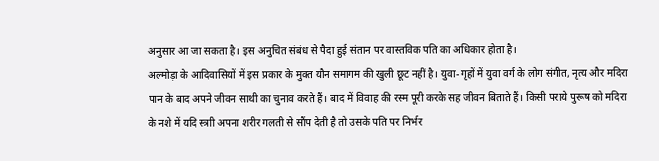अनुसार आ जा सकता है। इस अनुचित संबंध से पैदा हुई संतान पर वास्तविक पति का अधिकार होता है।
अल्मोड़ा के आदिवासियों में इस प्रकार के मुक्त यौन समागम की खुली छूट नहीं है। युवा-गृहों में युवा वर्ग के लोग संगीत, नृत्य और मदिरा पान के बाद अपने जीवन साथी का चुनाव करते हैं। बाद में विवाह की रस्म पूरी करके सह जीवन बिताते हैं। किसी पराये पुरूष को मदिरा के नशे में यदि स्त्राी अपना शरीर गलती से सौंप देती है तो उसके पति पर निर्भर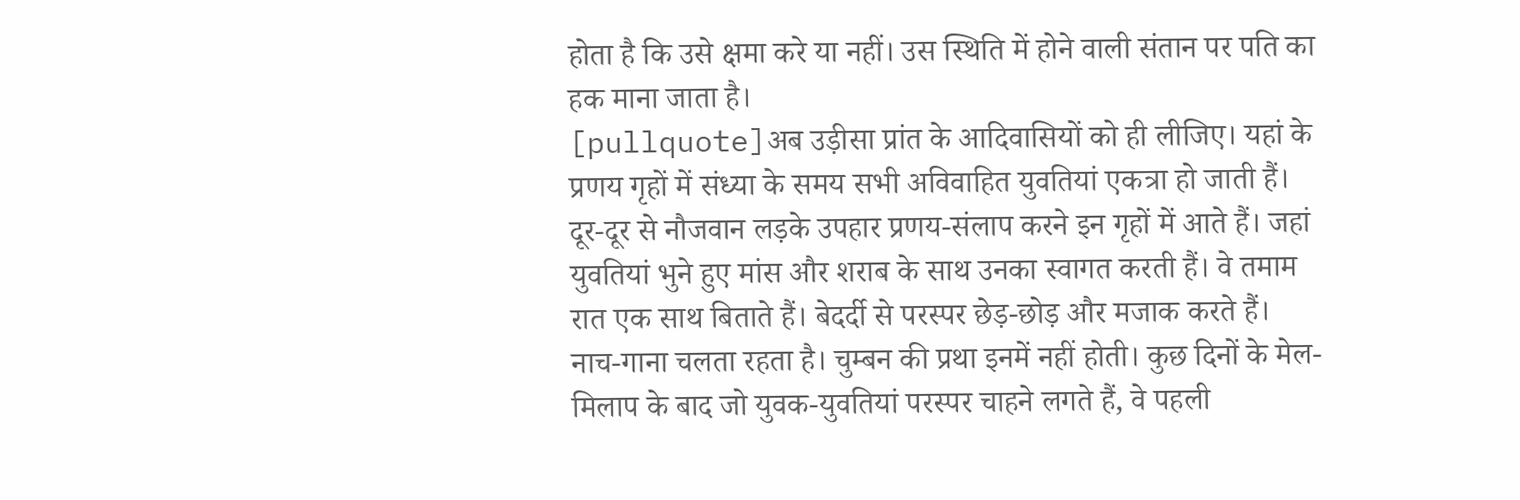होता है कि उसे क्षमा करे या नहीं। उस स्थिति में होने वाली संतान पर पति का हक माना जाता है।
[pullquote]अब उड़ीसा प्रांत के आदिवासियों को ही लीजिए। यहां के प्रणय गृहों में संध्या के समय सभी अविवाहित युवतियां एकत्रा हो जाती हैं। दूर-दूर से नौजवान लड़के उपहार प्रणय-संलाप करने इन गृहों में आते हैं। जहां युवतियां भुने हुए मांस और शराब के साथ उनका स्वागत करती हैं। वे तमाम रात एक साथ बिताते हैं। बेदर्दी से परस्पर छेड़-छोड़ और मजाक करते हैं। नाच-गाना चलता रहता है। चुम्बन की प्रथा इनमें नहीं होती। कुछ दिनों के मेल-मिलाप के बाद जो युवक-युवतियां परस्पर चाहने लगते हैं, वे पहली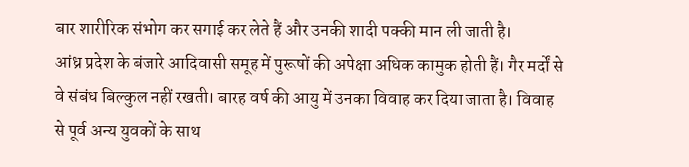बार शारीरिक संभोग कर सगाई कर लेते हैं और उनकी शादी पक्की मान ली जाती है।
आंध्र प्रदेश के बंजारे आदिवासी समूह में पुरूषों की अपेक्षा अधिक कामुक होती हैं। गैर मर्दों से वे संबंध बिल्कुल नहीं रखती। बारह वर्ष की आयु में उनका विवाह कर दिया जाता है। विवाह से पूर्व अन्य युवकों के साथ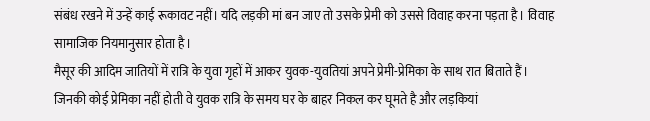संबंध रखने में उन्हें काई रूकावट नहीं। यदि लड़की मां बन जाए तो उसके प्रेमी को उससे विवाह करना पड़ता है। विवाह सामाजिक नियमानुसार होता है।
मैसूर की आदिम जातियों में रात्रि के युवा गृहों में आकर युवक-युवतियां अपने प्रेमी-प्रेमिका के साथ रात बिताते हैं। जिनकी कोई प्रेमिका नहीं होती वे युवक रात्रि के समय घर के बाहर निकल कर घूमते है और लड़कियां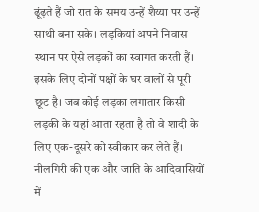ढूंढ़ते हैं जो रात के समय उन्हें शैय्या पर उन्हें साथी बना सके। लड़कियां अपने निवास स्थान पर ऐसे लड़कों का स्वागत करती हैं। इसके लिए दोनों पक्षों के घर वालों से पूरी छूट है। जब कोई लड़का लगातार किसी लड़की के यहां आता रहता है तो वे शादी के लिए एक-दूसरे को स्वीकार कर लेते हैं।
नीलगिरी की एक और जाति के आदिवासियों में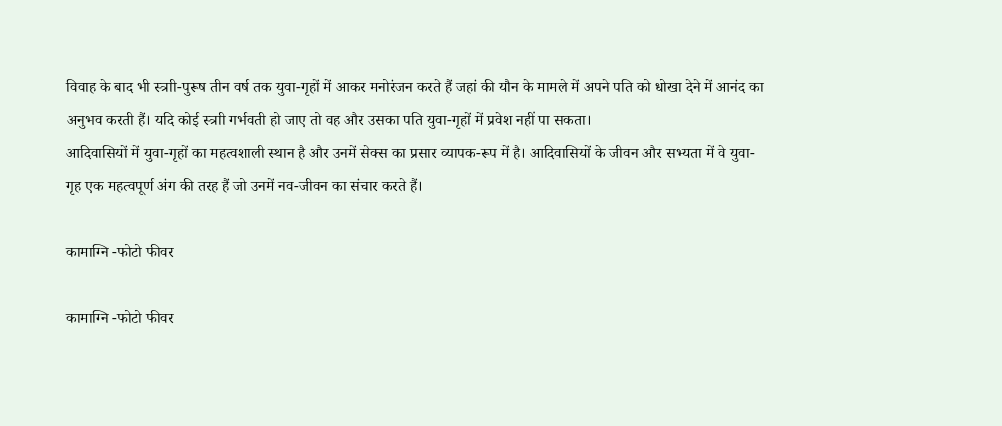विवाह के बाद भी स्त्राी-पुरूष तीन वर्ष तक युवा-गृहों में आकर मनोरंजन करते हैं जहां की यौन के मामले में अपने पति को धोखा देने में आनंद का अनुभव करती हैं। यदि कोई स्त्राी गर्भवती हो जाए तो वह और उसका पति युवा-गृहों में प्रवेश नहीं पा सकता।
आदिवासियों में युवा-गृहों का महत्वशाली स्थान है और उनमें सेक्स का प्रसार व्यापक-रूप में है। आदिवासियों के जीवन और सभ्यता में वे युवा-गृह एक महत्वपूर्ण अंग की तरह हैं जो उनमें नव-जीवन का संचार करते हैं।

कामाग्नि -फोटो फीवर

कामाग्नि -फोटो फीवर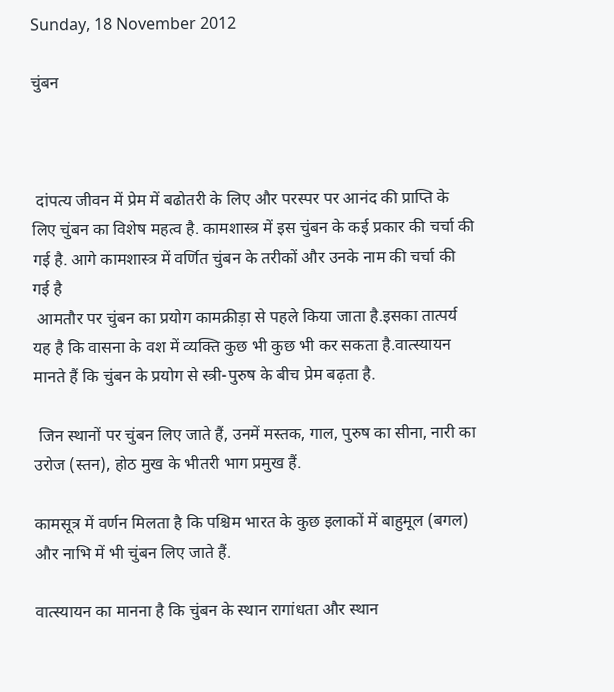Sunday, 18 November 2012

चुंबन



 दांपत्य जीवन में प्रेम में बढोतरी के लिए और परस्पर पर आनंद की प्राप्ति के लिए चुंबन का विशेष महत्व है. कामशास्त्र में इस चुंबन के कई प्रकार की चर्चा की गई है. आगे कामशास्त्र में वर्णित चुंबन के तरीकों और उनके नाम की चर्चा की गई है
 आमतौर पर चुंबन का प्रयोग कामक्रीड़ा से पहले किया जाता है.इसका तात्पर्य यह है कि वासना के वश में व्यक्ति कुछ भी कुछ भी कर सकता है.वात्स्यायन मानते हैं कि चुंबन के प्रयोग से स्त्री-पुरुष के बीच प्रेम बढ़ता है.

 जिन स्थानों पर चुंबन लिए जाते हैं, उनमें मस्तक, गाल, पुरुष का सीना, नारी का उरोज (स्तन), होठ मुख के भीतरी भाग प्रमुख हैं.

कामसूत्र में वर्णन मिलता है कि पश्चिम भारत के कुछ इलाकों में बाहुमूल (बगल) और नाभि में भी चुंबन लिए जाते हैं.

वात्स्यायन का मानना है कि चुंबन के स्थान रागांधता और स्थान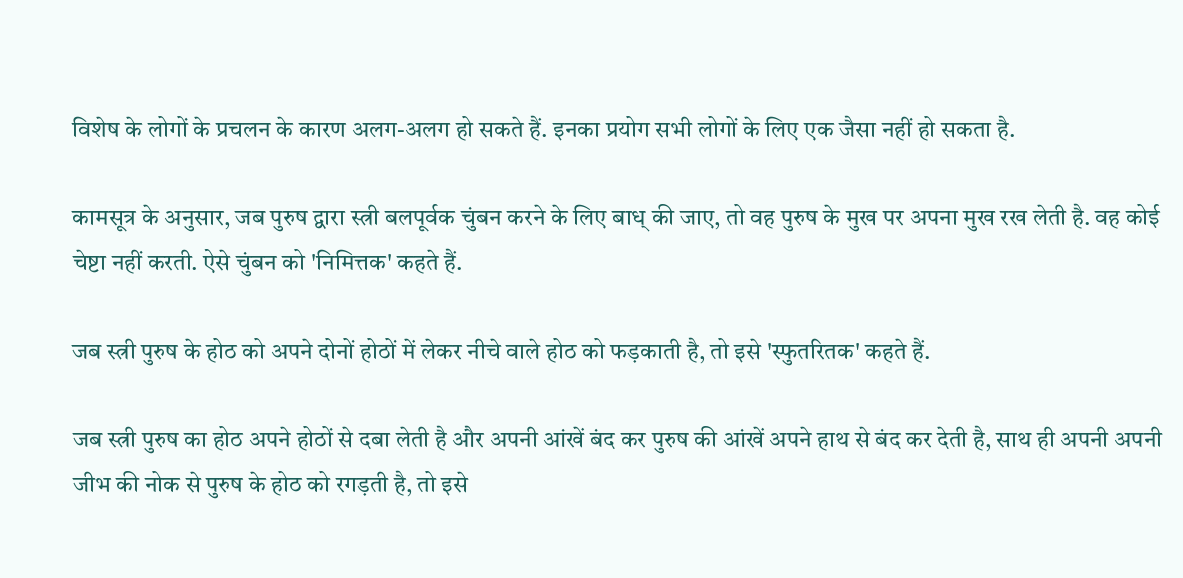विशेष के लोगों के प्रचलन के कारण अलग-अलग हो सकते हैं. इनका प्रयोग सभी लोगों के लिए एक जैसा नहीं हो सकता है.

कामसूत्र के अनुसार, जब पुरुष द्वारा स्त्री बलपूर्वक चुंबन करने के लिए बाध् की जाए, तो वह पुरुष के मुख पर अपना मुख रख लेती है. वह कोई चेष्टा नहीं करती. ऐसे चुंबन को 'निमित्तक' कहते हैं.

जब स्त्री पुरुष के होठ को अपने दोनों होठों में लेकर नीचे वाले होठ को फड़काती है, तो इसे 'स्फुतरितक' कहते हैं.

जब स्त्री पुरुष का होठ अपने होठों से दबा लेती है और अपनी आंखें बंद कर पुरुष की आंखें अपने हाथ से बंद कर देती है, साथ ही अपनी अपनी जीभ की नोक से पुरुष के होठ को रगड़ती है, तो इसे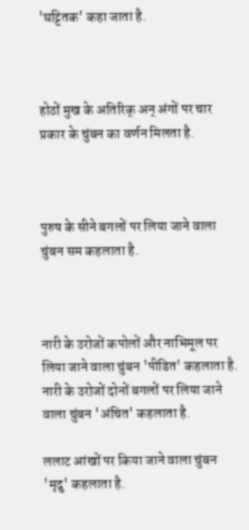'घट्टितक' कहा जाता है.



होठों मुख के अतिरिक् अन् अंगों पर चार प्रकार के चुंबन का वर्णन मिलता है.



पुरुष के सीने बगलों पर लिया जाने वाला चुंबन सम कहलाता है.



नारी के उरोजों कपोलों और नाभिमूल पर लिया जाने वाला चुंबन 'पीडित' कहलाता है.
नारी के उरोजों दोनों बगलों पर लिया जाने वाला चुंबन 'अंचित' कहलाता है.

ललाट आंखों पर किया जाने वाला चुंबन 'मृदु' कहलाता है.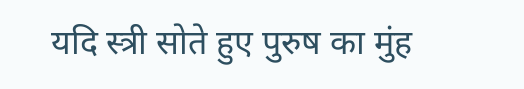यदि स्त्री सोते हुए पुरुष का मुंह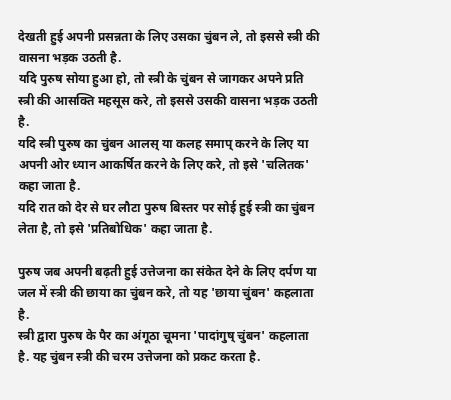देखती हुई अपनी प्रसन्नता के लिए उसका चुंबन ले, तो इससे स्त्री की वासना भड़क उठती है.
यदि पुरुष सोया हुआ हो, तो स्त्री के चुंबन से जागकर अपने प्रति स्त्री की आसक्ति महसूस करे, तो इससे उसकी वासना भड़क उठती है.
यदि स्त्री पुरुष का चुंबन आलस् या कलह समाप् करने के लिए या अपनी ओर ध्यान आकर्षित करने के लिए करे, तो इसे 'चलितक' कहा जाता है.
यदि रात को देर से घर लौटा पुरुष बिस्तर पर सोई हुई स्त्री का चुंबन लेता है, तो इसे 'प्रतिबोधिक' कहा जाता है.

पुरुष जब अपनी बढ़ती हुई उत्तेजना का संकेत देने के लिए दर्पण या जल में स्त्री की छाया का चुंबन करे, तो यह 'छाया चुंबन' कहलाता है.
स्त्री द्वारा पुरुष के पैर का अंगूठा चूमना 'पादांगुष् चुंबन' कहलाता है. यह चुंबन स्त्री की चरम उत्तेजना को प्रकट करता है.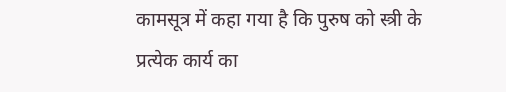कामसूत्र में कहा गया है कि पुरुष को स्त्री के प्रत्येक कार्य का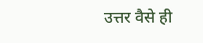उत्तर वैसे ही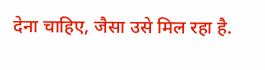देना चाहिए, जैसा उसे मिल रहा है.